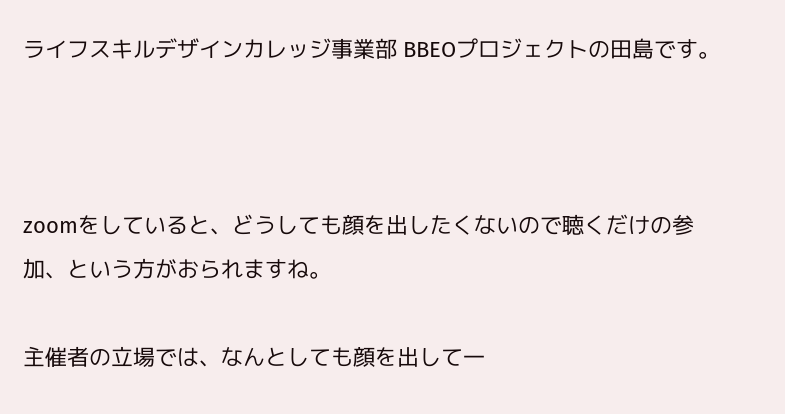ライフスキルデザインカレッジ事業部 BBEOプロジェクトの田島です。



zoomをしていると、どうしても顔を出したくないので聴くだけの参加、という方がおられますね。

主催者の立場では、なんとしても顔を出して一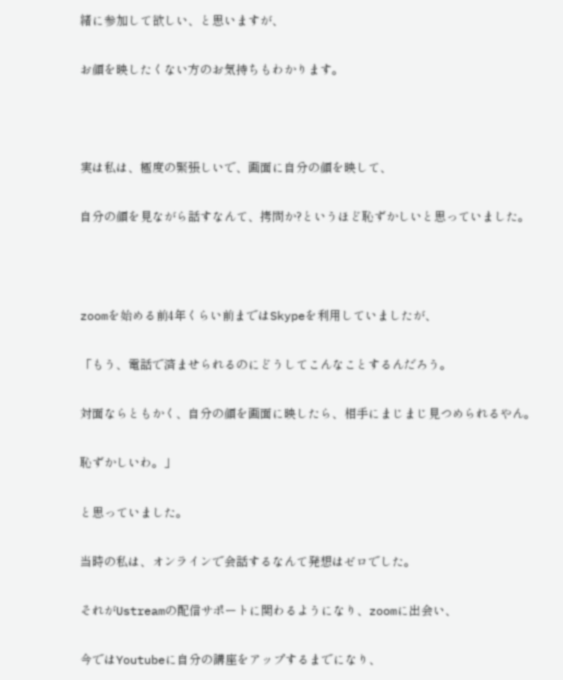緒に参加して欲しい、と思いますが、

お顔を映したくない方のお気持ちもわかります。



実は私は、極度の緊張しいで、画面に自分の顔を映して、

自分の顔を見ながら話すなんて、拷問か?というほど恥ずかしいと思っていました。



zoomを始める前4年くらい前まではSkypeを利用していましたが、

「もう、電話で済ませられるのにどうしてこんなことするんだろう。

対面ならともかく、自分の顔を画面に映したら、相手にまじまじ見つめられるやん。

恥ずかしいわ。」

と思っていました。

当時の私は、オンラインで会話するなんて発想はゼロでした。

それがUstreamの配信サポートに関わるようになり、zoomに出会い、

今ではYoutubeに自分の講座をアップするまでになり、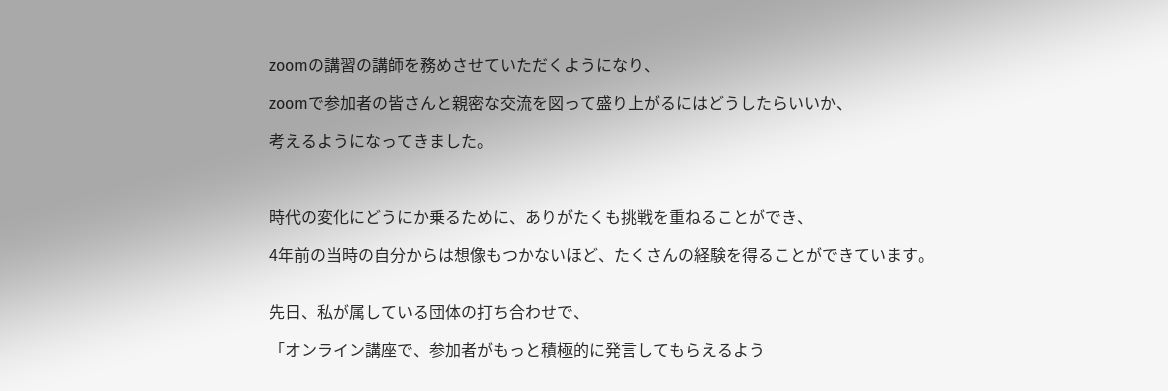zoomの講習の講師を務めさせていただくようになり、

zoomで参加者の皆さんと親密な交流を図って盛り上がるにはどうしたらいいか、

考えるようになってきました。



時代の変化にどうにか乗るために、ありがたくも挑戦を重ねることができ、

4年前の当時の自分からは想像もつかないほど、たくさんの経験を得ることができています。


先日、私が属している団体の打ち合わせで、

「オンライン講座で、参加者がもっと積極的に発言してもらえるよう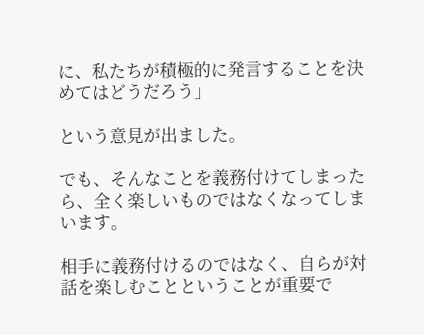に、私たちが積極的に発言することを決めてはどうだろう」

という意見が出ました。

でも、そんなことを義務付けてしまったら、全く楽しいものではなくなってしまいます。

相手に義務付けるのではなく、自らが対話を楽しむことということが重要で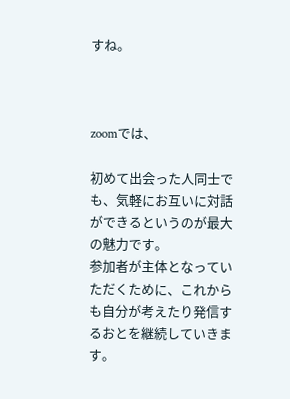すね。



zoomでは、

初めて出会った人同士でも、気軽にお互いに対話ができるというのが最大の魅力です。
参加者が主体となっていただくために、これからも自分が考えたり発信するおとを継続していきます。